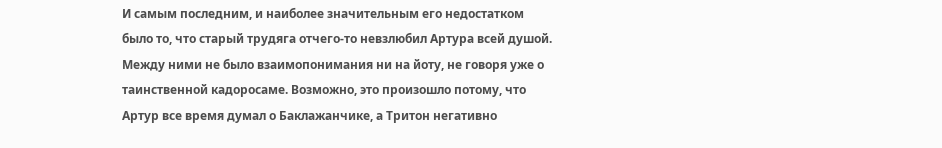И самым последним, и наиболее значительным его недостатком было то, что старый трудяга отчего-то невзлюбил Артура всей душой. Между ними не было взаимопонимания ни на йоту, не говоря уже о таинственной кадоросаме. Возможно, это произошло потому, что Артур все время думал о Баклажанчике, а Тритон негативно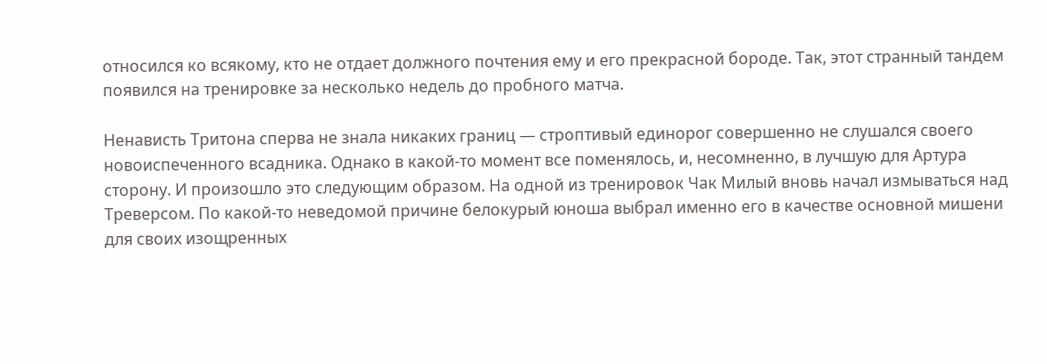относился ко всякому, кто не отдает должного почтения ему и его прекрасной бороде. Так, этот странный тандем появился на тренировке за несколько недель до пробного матча.

Ненависть Тритона сперва не знала никаких границ — строптивый единорог совершенно не слушался своего новоиспеченного всадника. Однако в какой-то момент все поменялось, и, несомненно, в лучшую для Артура сторону. И произошло это следующим образом. На одной из тренировок Чак Милый вновь начал измываться над Треверсом. По какой-то неведомой причине белокурый юноша выбрал именно его в качестве основной мишени для своих изощренных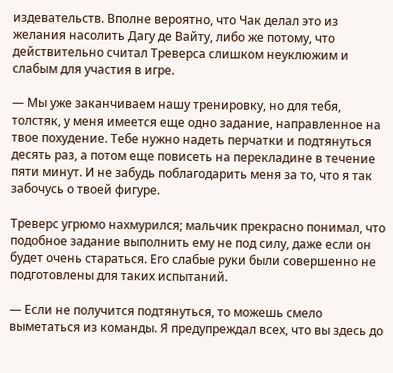издевательств. Вполне вероятно, что Чак делал это из желания насолить Дагу де Вайту, либо же потому, что действительно считал Треверса слишком неуклюжим и слабым для участия в игре.

— Мы уже заканчиваем нашу тренировку, но для тебя, толстяк, у меня имеется еще одно задание, направленное на твое похудение. Тебе нужно надеть перчатки и подтянуться десять раз, а потом еще повисеть на перекладине в течение пяти минут. И не забудь поблагодарить меня за то, что я так забочусь о твоей фигуре.

Треверс угрюмо нахмурился; мальчик прекрасно понимал, что подобное задание выполнить ему не под силу, даже если он будет очень стараться. Его слабые руки были совершенно не подготовлены для таких испытаний.

— Если не получится подтянуться, то можешь смело выметаться из команды. Я предупреждал всех, что вы здесь до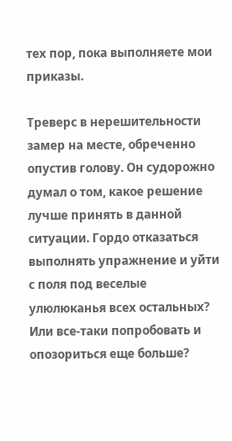тех пор, пока выполняете мои приказы.

Треверс в нерешительности замер на месте, обреченно опустив голову. Он судорожно думал о том, какое решение лучше принять в данной ситуации. Гордо отказаться выполнять упражнение и уйти с поля под веселые улюлюканья всех остальных? Или все-таки попробовать и опозориться еще больше?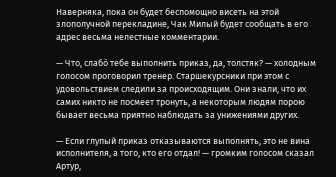Наверняка, пока он будет беспомощно висеть на этой злополучной перекладине, Чак Милый будет сообщать в его адрес весьма нелестные комментарии.

— Что, слабо́ тебе выполнить приказ, да, толстяк? — холодным голосом проговорил тренер. Старшекурсники при этом с удовольствием следили за происходящим. Они знали, что их самих никто не посмеет тронуть, а некоторым людям порою бывает весьма приятно наблюдать за унижениями других.

— Если глупый приказ отказываются выполнять, это не вина исполнителя, а того, кто его отдал! — громким голосом сказал Артур,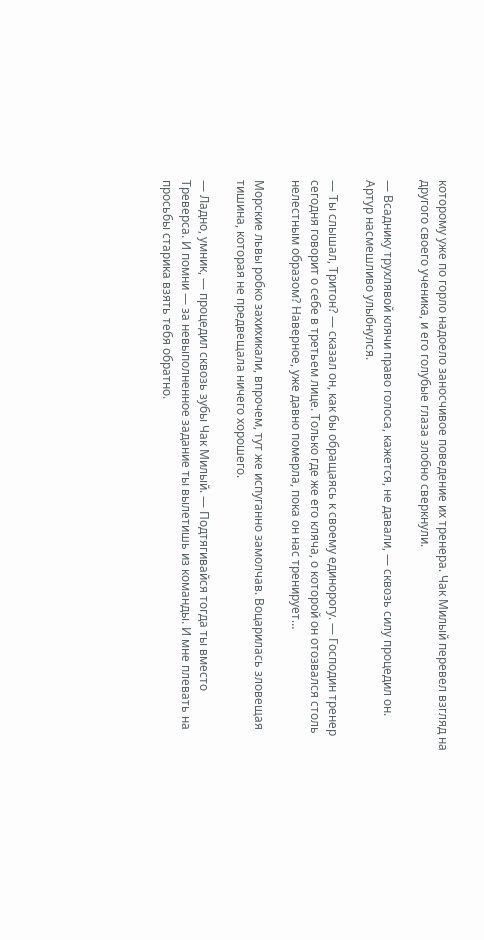которому уже по горло надоело заносчивое поведение их тренера. Чак Милый перевел взгляд на другого своего ученика, и его голубые глаза злобно сверкнули.

— Всаднику трухлявой клячи право голоса, кажется, не давали, — сквозь силу процедил он. Артур насмешливо улыбнулся.

— Ты слышал, Тритон? — сказал он, как бы обращаясь к своему единорогу. — Господин тренер сегодня говорит о себе в третьем лице. Только где же его кляча, о которой он отозвался столь нелестным образом? Наверное, уже давно померла, пока он нас тренирует…

Морские львы робко захихикали, впрочем, тут же испуганно замолчав. Воцарилась зловещая тишина, которая не предвещала ничего хорошего.

— Ладно, умник, — процедил сквозь зубы Чак Милый. — Подтягивайся тогда ты вместо Треверса. И помни — за невыполненное задание ты вылетишь из команды. И мне плевать на просьбы старика взять тебя обратно.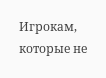Игрокам, которые не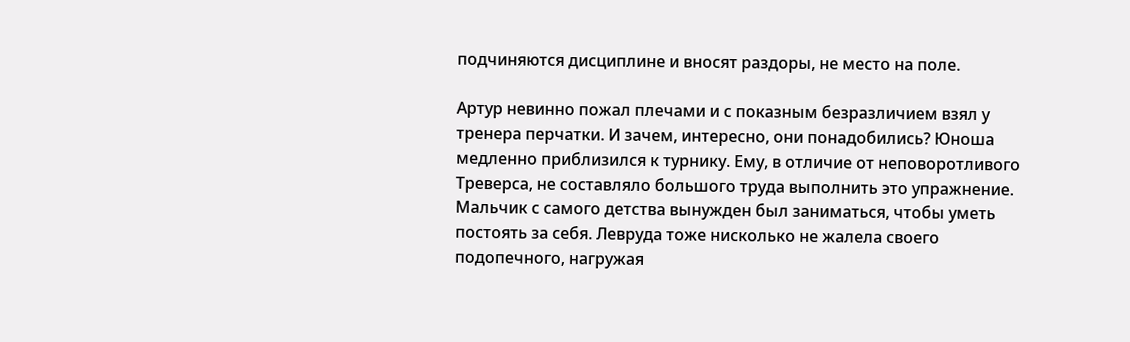подчиняются дисциплине и вносят раздоры, не место на поле.

Артур невинно пожал плечами и с показным безразличием взял у тренера перчатки. И зачем, интересно, они понадобились? Юноша медленно приблизился к турнику. Ему, в отличие от неповоротливого Треверса, не составляло большого труда выполнить это упражнение. Мальчик с самого детства вынужден был заниматься, чтобы уметь постоять за себя. Левруда тоже нисколько не жалела своего подопечного, нагружая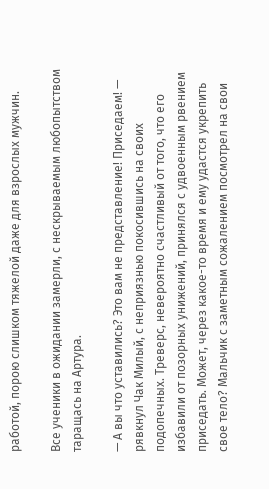работой, порою слишком тяжелой даже для взрослых мужчин.

Все ученики в ожидании замерли, с нескрываемым любопытством таращась на Артура.

— А вы что уставились? Это вам не представление! Приседаем! — рявкнул Чак Милый, с неприязнью покосившись на своих подопечных. Треверс, невероятно счастливый от того, что его избавили от позорных унижений, принялся с удвоенным рвением приседать. Может, через какое-то время и ему удастся укрепить свое тело? Мальчик с заметным сожалением посмотрел на свои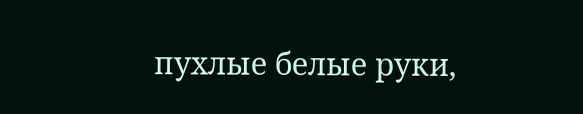пухлые белые руки,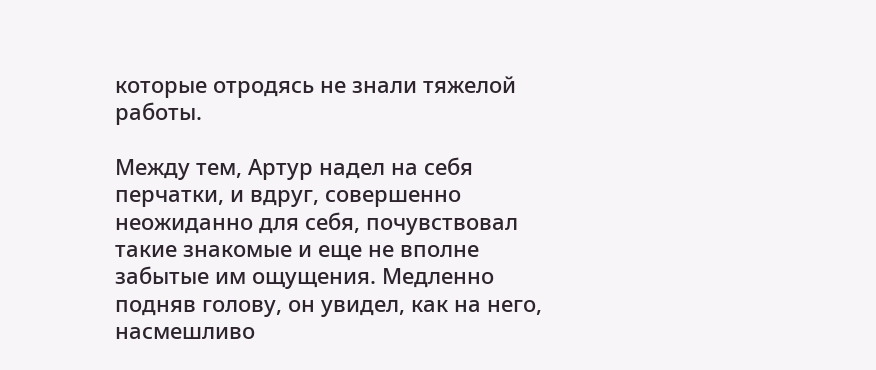которые отродясь не знали тяжелой работы.

Между тем, Артур надел на себя перчатки, и вдруг, совершенно неожиданно для себя, почувствовал такие знакомые и еще не вполне забытые им ощущения. Медленно подняв голову, он увидел, как на него, насмешливо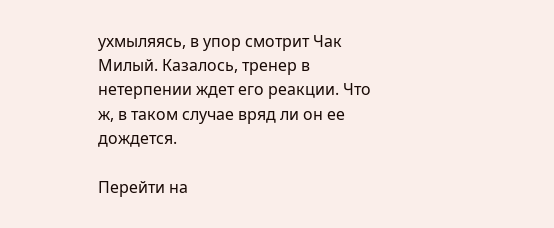ухмыляясь, в упор смотрит Чак Милый. Казалось, тренер в нетерпении ждет его реакции. Что ж, в таком случае вряд ли он ее дождется.

Перейти на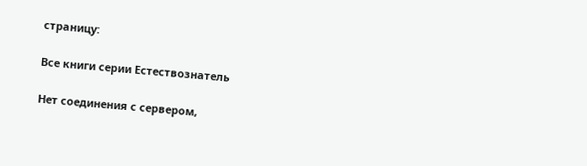страницу:

Все книги серии Естествознатель

Нет соединения с сервером,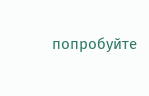попробуйте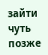зайти чуть позже